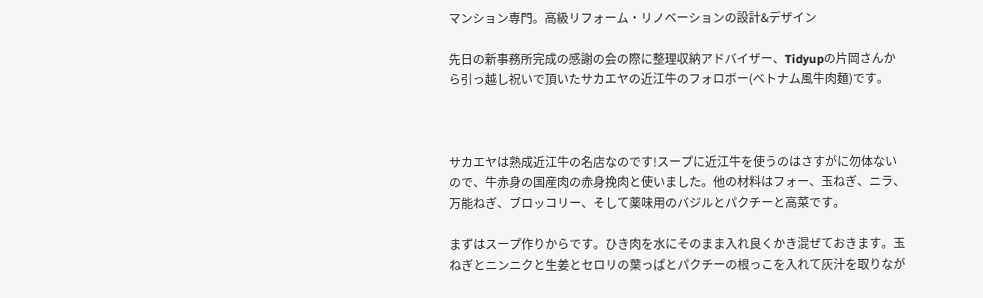マンション専門。高級リフォーム・リノベーションの設計&デザイン

先日の新事務所完成の感謝の会の際に整理収納アドバイザー、Tidyupの片岡さんから引っ越し祝いで頂いたサカエヤの近江牛のフォロボー(ベトナム風牛肉麺)です。



サカエヤは熟成近江牛の名店なのです!スープに近江牛を使うのはさすがに勿体ないので、牛赤身の国産肉の赤身挽肉と使いました。他の材料はフォー、玉ねぎ、ニラ、万能ねぎ、ブロッコリー、そして薬味用のバジルとパクチーと高菜です。

まずはスープ作りからです。ひき肉を水にそのまま入れ良くかき混ぜておきます。玉ねぎとニンニクと生姜とセロリの葉っぱとパクチーの根っこを入れて灰汁を取りなが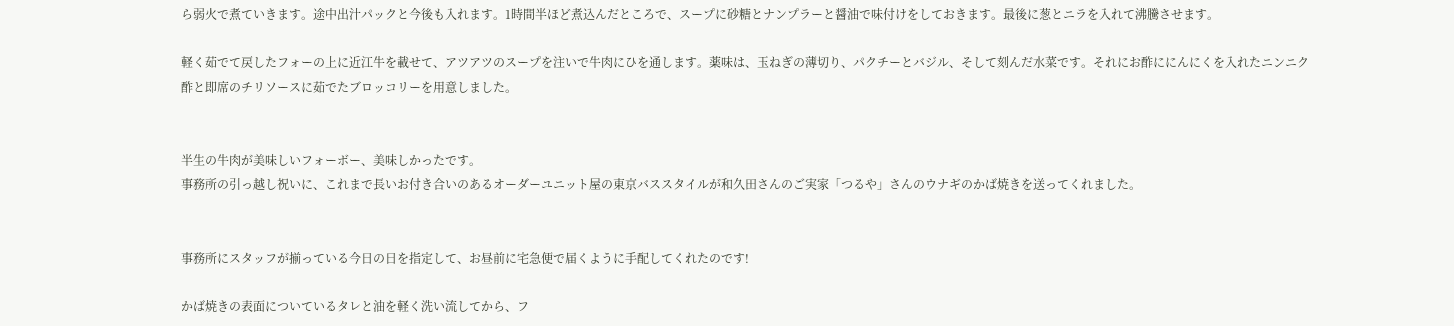ら弱火で煮ていきます。途中出汁パックと今後も入れます。1時間半ほど煮込んだところで、スープに砂糖とナンプラーと醤油で味付けをしておきます。最後に葱とニラを入れて沸騰させます。

軽く茹でて戻したフォーの上に近江牛を載せて、アツアツのスープを注いで牛肉にひを通します。薬味は、玉ねぎの薄切り、パクチーとバジル、そして刻んだ水菜です。それにお酢ににんにくを入れたニンニク酢と即席のチリソースに茹でたブロッコリーを用意しました。


半生の牛肉が美味しいフォーボー、美味しかったです。
事務所の引っ越し祝いに、これまで長いお付き合いのあるオーダーユニット屋の東京バススタイルが和久田さんのご実家「つるや」さんのウナギのかば焼きを送ってくれました。


事務所にスタッフが揃っている今日の日を指定して、お昼前に宅急便で届くように手配してくれたのです!

かば焼きの表面についているタレと油を軽く洗い流してから、フ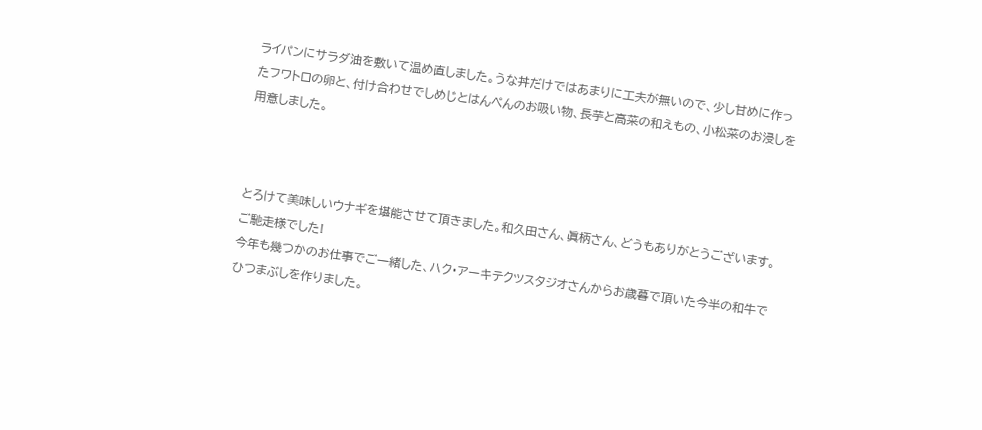ライパンにサラダ油を敷いて温め直しました。うな丼だけではあまりに工夫が無いので、少し甘めに作ったフワトロの卵と、付け合わせでしめじとはんぺんのお吸い物、長芋と高菜の和えもの、小松菜のお浸しを用意しました。



とろけて美味しいウナギを堪能させて頂きました。和久田さん、眞柄さん、どうもありがとうございます。ご馳走様でした!
今年も幾つかのお仕事でご一緒した、ハク・アーキテクツスタジオさんからお歳暮で頂いた今半の和牛でひつまぶしを作りました。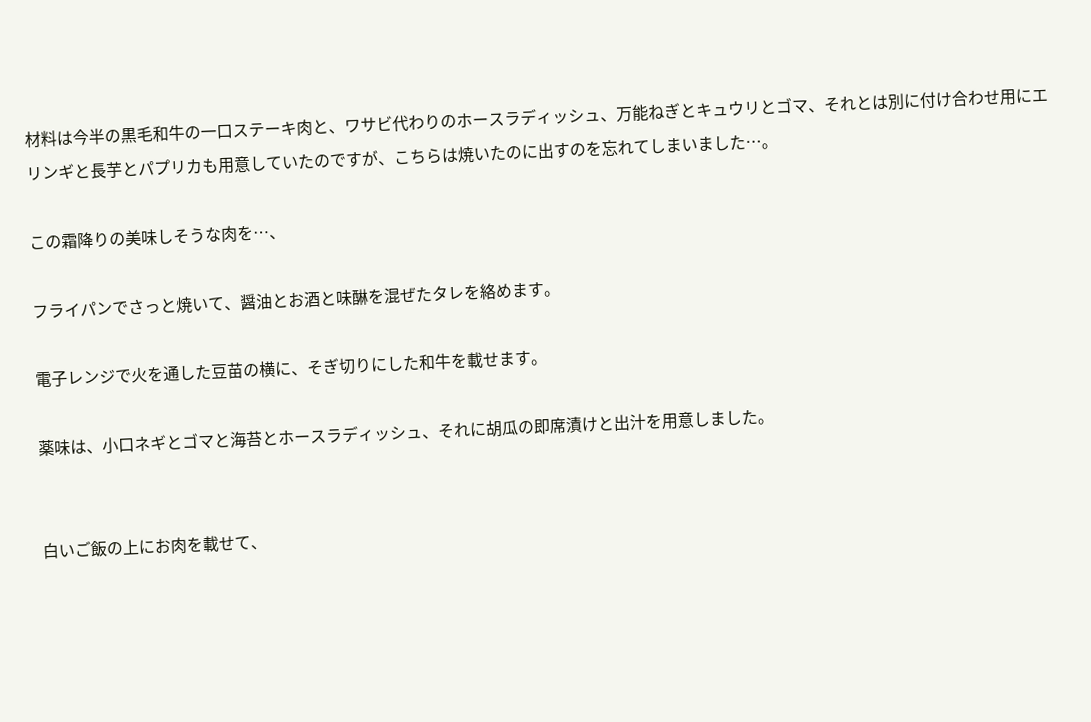材料は今半の黒毛和牛の一口ステーキ肉と、ワサビ代わりのホースラディッシュ、万能ねぎとキュウリとゴマ、それとは別に付け合わせ用にエリンギと長芋とパプリカも用意していたのですが、こちらは焼いたのに出すのを忘れてしまいました…。

この霜降りの美味しそうな肉を…、

フライパンでさっと焼いて、醤油とお酒と味醂を混ぜたタレを絡めます。

電子レンジで火を通した豆苗の横に、そぎ切りにした和牛を載せます。

薬味は、小口ネギとゴマと海苔とホースラディッシュ、それに胡瓜の即席漬けと出汁を用意しました。


白いご飯の上にお肉を載せて、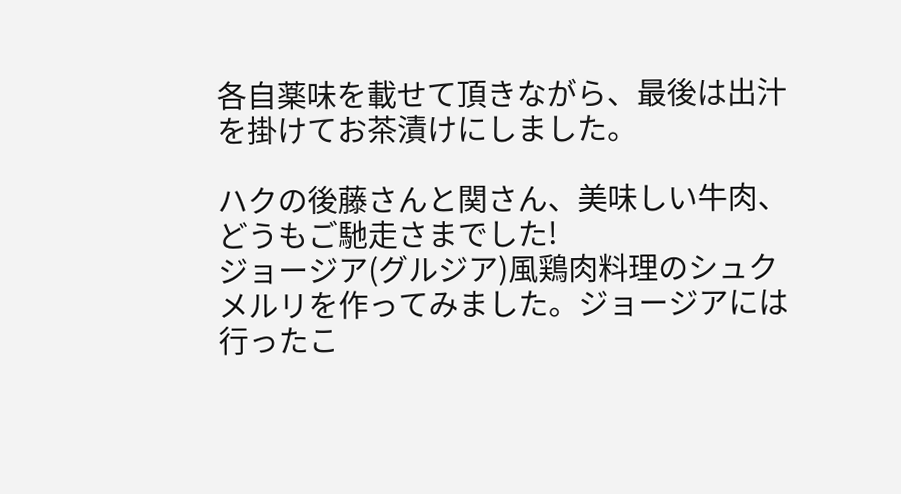各自薬味を載せて頂きながら、最後は出汁を掛けてお茶漬けにしました。

ハクの後藤さんと関さん、美味しい牛肉、どうもご馳走さまでした!
ジョージア(グルジア)風鶏肉料理のシュクメルリを作ってみました。ジョージアには行ったこ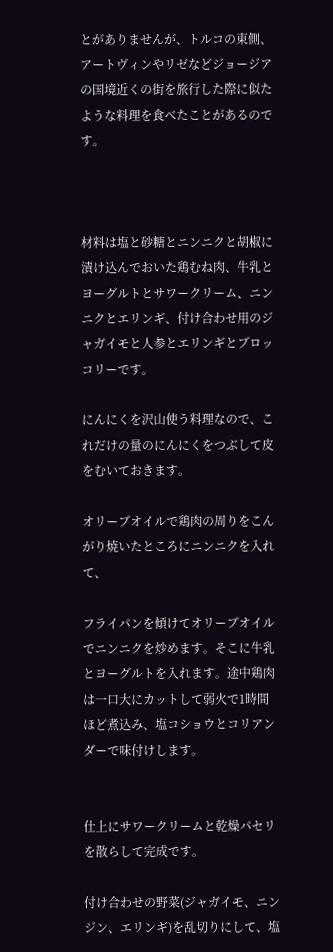とがありませんが、トルコの東側、アートヴィンやリゼなどジョージアの国境近くの街を旅行した際に似たような料理を食べたことがあるのです。



材料は塩と砂糖とニンニクと胡椒に漬け込んでおいた鶏むね肉、牛乳とヨーグルトとサワークリーム、ニンニクとエリンギ、付け合わせ用のジャガイモと人参とエリンギとブロッコリーです。

にんにくを沢山使う料理なので、これだけの量のにんにくをつぶして皮をむいておきます。

オリーブオイルで鶏肉の周りをこんがり焼いたところにニンニクを入れて、

フライパンを傾けてオリーブオイルでニンニクを炒めます。そこに牛乳とヨーグルトを入れます。途中鶏肉は一口大にカットして弱火で1時間ほど煮込み、塩コショウとコリアンダーで味付けします。


仕上にサワークリームと乾燥パセリを散らして完成です。

付け合わせの野菜(ジャガイモ、ニンジン、エリンギ)を乱切りにして、塩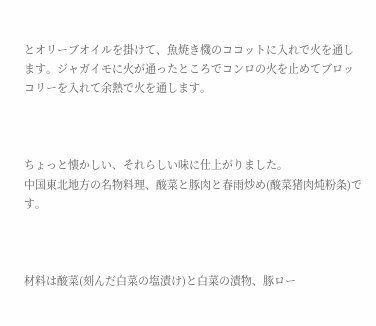とオリーブオイルを掛けて、魚焼き機のココットに入れで火を通します。ジャガイモに火が通ったところでコンロの火を止めてブロッコリーを入れて余熱で火を通します。



ちょっと懐かしい、それらしい味に仕上がりました。
中国東北地方の名物料理、酸菜と豚肉と春雨炒め(酸菜猪肉炖粉条)です。



材料は酸菜(刻んだ白菜の塩漬け)と白菜の漬物、豚ロー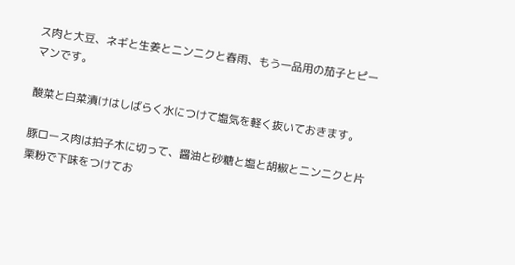ス肉と大豆、ネギと生姜とニンニクと春雨、もう一品用の茄子とピーマンです。

酸菜と白菜漬けはしばらく水につけて塩気を軽く抜いておきます。

豚ロース肉は拍子木に切って、醤油と砂糖と塩と胡椒とニンニクと片栗粉で下味をつけてお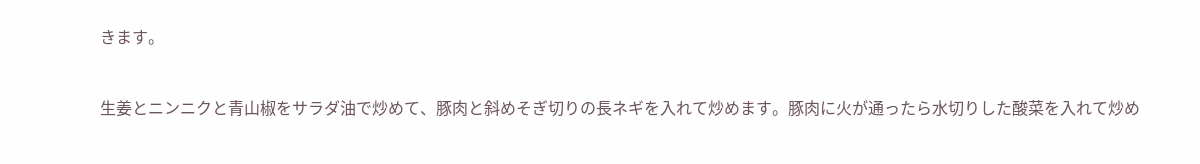きます。


生姜とニンニクと青山椒をサラダ油で炒めて、豚肉と斜めそぎ切りの長ネギを入れて炒めます。豚肉に火が通ったら水切りした酸菜を入れて炒め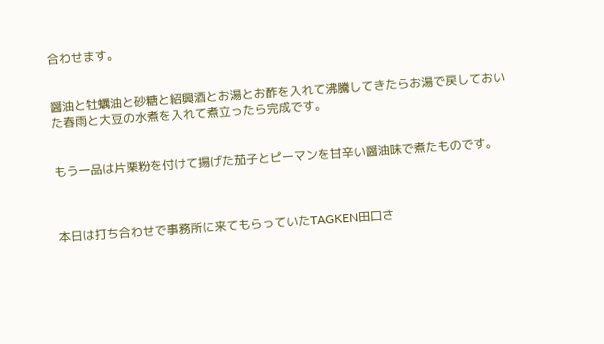合わせます。


醤油と牡蠣油と砂糖と紹興酒とお湯とお酢を入れて沸騰してきたらお湯で戻しておいた春雨と大豆の水煮を入れて煮立ったら完成です。


もう一品は片栗粉を付けて揚げた茄子とピーマンを甘辛い醤油味で煮たものです。



本日は打ち合わせで事務所に来てもらっていたTAGKEN田口さ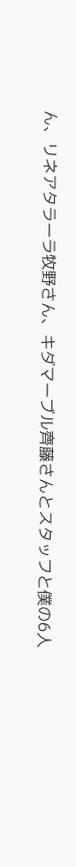ん、リネアタラーラ牧野さん、キダマーブル齊藤さんとスタッフと僕の6人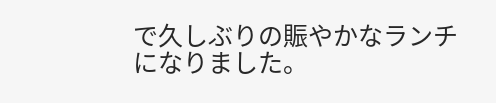で久しぶりの賑やかなランチになりました。